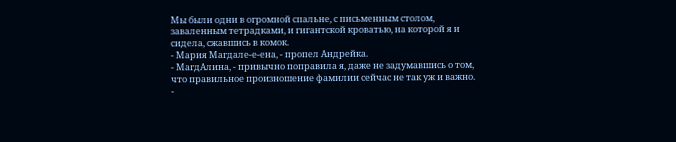Мы были одни в огромной спальне, с письменным столом, заваленным тетрадками, и гигантской кроватью, на которой я и сидела, сжавшись в комок.
- Мария Магдале-е-ена, - пропел Андрейка.
- МагдАлина, - привычно поправила я, даже не задумавшись о том, что правильное произношение фамилии сейчас не так уж и важно.
-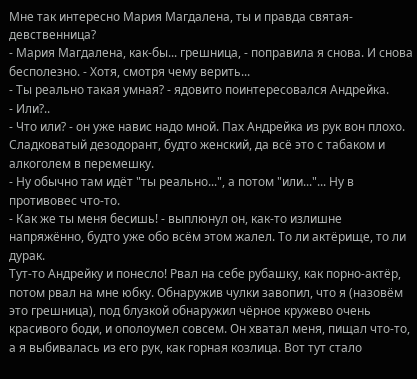Мне так интересно Мария Магдалена, ты и правда святая-девственница?
- Мария Магдалена, как-бы... грешница, - поправила я снова. И снова бесполезно. - Хотя, смотря чему верить...
- Ты реально такая умная? - ядовито поинтересовался Андрейка.
- Или?..
- Что или? - он уже навис надо мной. Пах Андрейка из рук вон плохо. Сладковатый дезодорант, будто женский, да всё это с табаком и алкоголем в перемешку.
- Ну обычно там идёт "ты реально...", а потом "или..."... Ну в противовес что-то.
- Как же ты меня бесишь! - выплюнул он, как-то излишне напряжённо, будто уже обо всём этом жалел. То ли актёрище, то ли дурак.
Тут-то Андрейку и понесло! Рвал на себе рубашку, как порно-актёр, потом рвал на мне юбку. Обнаружив чулки завопил, что я (назовём это грешница), под блузкой обнаружил чёрное кружево очень красивого боди, и ополоумел совсем. Он хватал меня, пищал что-то, а я выбивалась из его рук, как горная козлица. Вот тут стало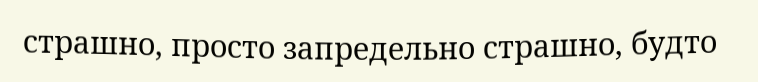страшно, просто запредельно страшно, будто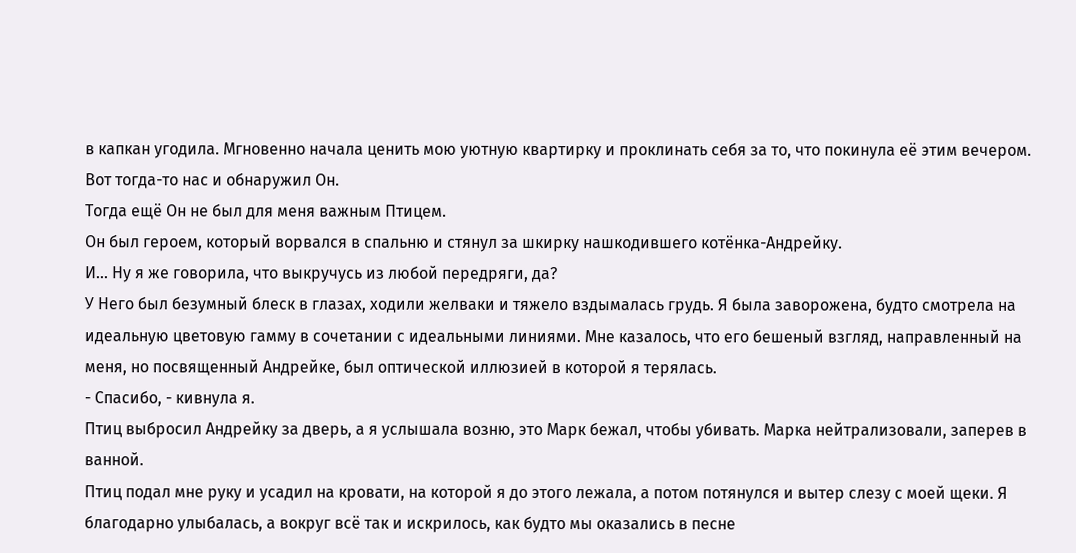в капкан угодила. Мгновенно начала ценить мою уютную квартирку и проклинать себя за то, что покинула её этим вечером.
Вот тогда-то нас и обнаружил Он.
Тогда ещё Он не был для меня важным Птицем.
Он был героем, который ворвался в спальню и стянул за шкирку нашкодившего котёнка-Андрейку.
И... Ну я же говорила, что выкручусь из любой передряги, да?
У Него был безумный блеск в глазах, ходили желваки и тяжело вздымалась грудь. Я была заворожена, будто смотрела на идеальную цветовую гамму в сочетании с идеальными линиями. Мне казалось, что его бешеный взгляд, направленный на меня, но посвященный Андрейке, был оптической иллюзией в которой я терялась.
- Спасибо, - кивнула я.
Птиц выбросил Андрейку за дверь, а я услышала возню, это Марк бежал, чтобы убивать. Марка нейтрализовали, заперев в ванной.
Птиц подал мне руку и усадил на кровати, на которой я до этого лежала, а потом потянулся и вытер слезу с моей щеки. Я благодарно улыбалась, а вокруг всё так и искрилось, как будто мы оказались в песне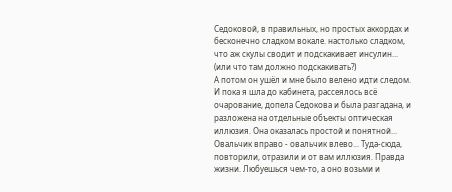Седоковой, в правильных, но простых аккордах и бесконечно сладком вокале. настолько сладком, что аж скулы сводит и подскакивает инсулин... (или что там должно подскакивать?)
А потом он ушёл и мне было велено идти следом. И пока я шла до кабинета, рассеялось всё очарование, допела Седокова и была разгадана, и разложена на отдельные объекты оптическая иллюзия. Она оказалась простой и понятной... Овальчик вправо - овальчик влево... Туда-сюда, повторили, отразили и от вам иллюзия. Правда жизни. Любуешься чем-то, а оно возьми и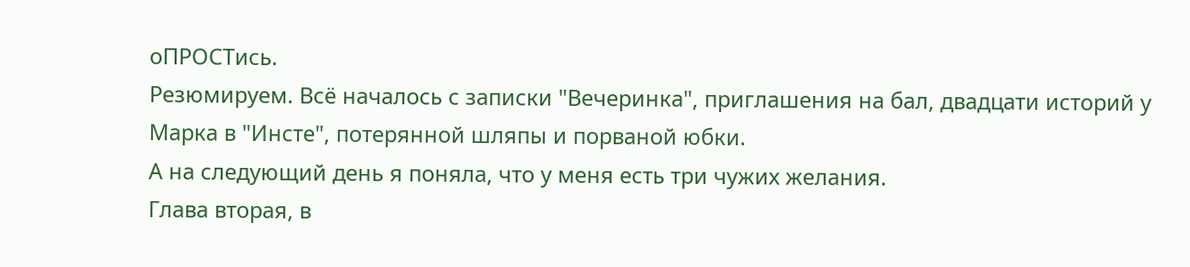оПРОСТись.
Резюмируем. Всё началось с записки "Вечеринка", приглашения на бал, двадцати историй у Марка в "Инсте", потерянной шляпы и порваной юбки.
А на следующий день я поняла, что у меня есть три чужих желания.
Глава вторая, в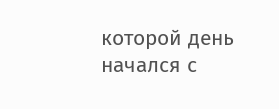которой день начался с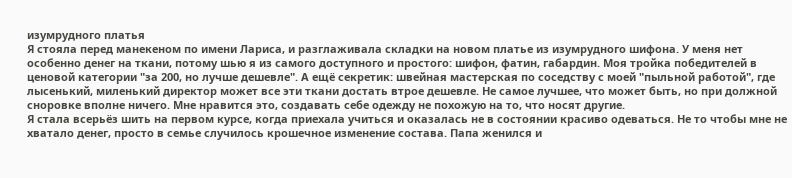изумрудного платья
Я стояла перед манекеном по имени Лариса, и разглаживала складки на новом платье из изумрудного шифона. У меня нет особенно денег на ткани, потому шью я из самого доступного и простого: шифон, фатин, габардин. Моя тройка победителей в ценовой категории "за 200, но лучше дешевле". А ещё секретик: швейная мастерская по соседству с моей "пыльной работой", где лысенький, миленький директор может все эти ткани достать втрое дешевле. Не самое лучшее, что может быть, но при должной сноровке вполне ничего. Мне нравится это, создавать себе одежду не похожую на то, что носят другие.
Я стала всерьёз шить на первом курсе, когда приехала учиться и оказалась не в состоянии красиво одеваться. Не то чтобы мне не хватало денег, просто в семье случилось крошечное изменение состава. Папа женился и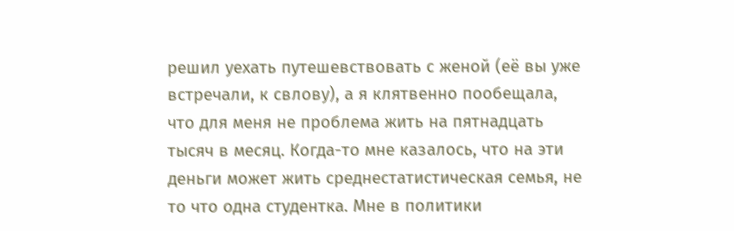решил уехать путешевствовать с женой (её вы уже встречали, к свлову), а я клятвенно пообещала, что для меня не проблема жить на пятнадцать тысяч в месяц. Когда-то мне казалось, что на эти деньги может жить среднестатистическая семья, не то что одна студентка. Мне в политики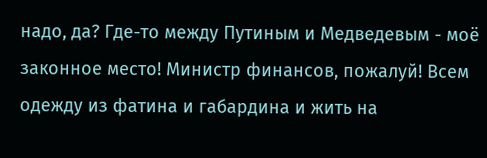надо, да? Где-то между Путиным и Медведевым - моё законное место! Министр финансов, пожалуй! Всем одежду из фатина и габардина и жить на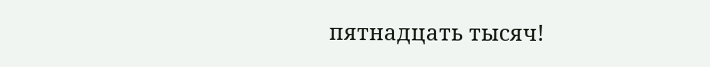пятнадцать тысяч!